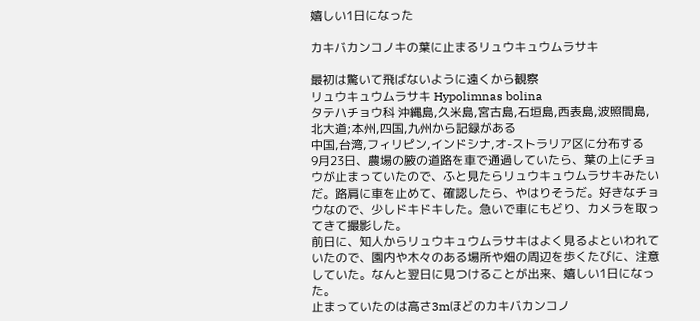嬉しい1日になった

カキバカンコノキの葉に止まるリュウキュウムラサキ

最初は驚いて飛ばないように遠くから観察
リュウキュウムラサキ Hypolimnas bolina
タテハチョウ科 沖縄島,久米島,宮古島,石垣島,西表島,波照間島,
北大道;本州,四国,九州から記録がある
中国,台湾,フィリピン,インドシナ,オ-ストラリア区に分布する
9月23日、農場の腋の道路を車で通過していたら、葉の上にチョウが止まっていたので、ふと見たらリュウキュウムラサキみたいだ。路肩に車を止めて、確認したら、やはりそうだ。好きなチョウなので、少しドキドキした。急いで車にもどり、カメラを取ってきて撮影した。
前日に、知人からリュウキュウムラサキはよく見るよといわれていたので、園内や木々のある場所や畑の周辺を歩くたびに、注意していた。なんと翌日に見つけることが出来、嬉しい1日になった。
止まっていたのは高さ3mほどのカキバカンコノ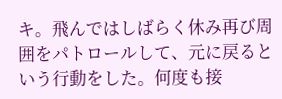キ。飛んではしばらく休み再び周囲をパトロールして、元に戻るという行動をした。何度も接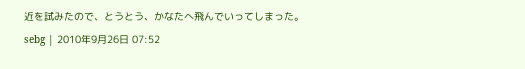近を試みたので、とうとう、かなたへ飛んでいってしまった。
sebg | 2010年9月26日 07:52